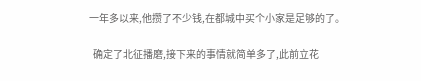一年多以来,他攒了不少钱,在都城中买个小家是足够的了。

  确定了北征播磨,接下来的事情就简单多了,此前立花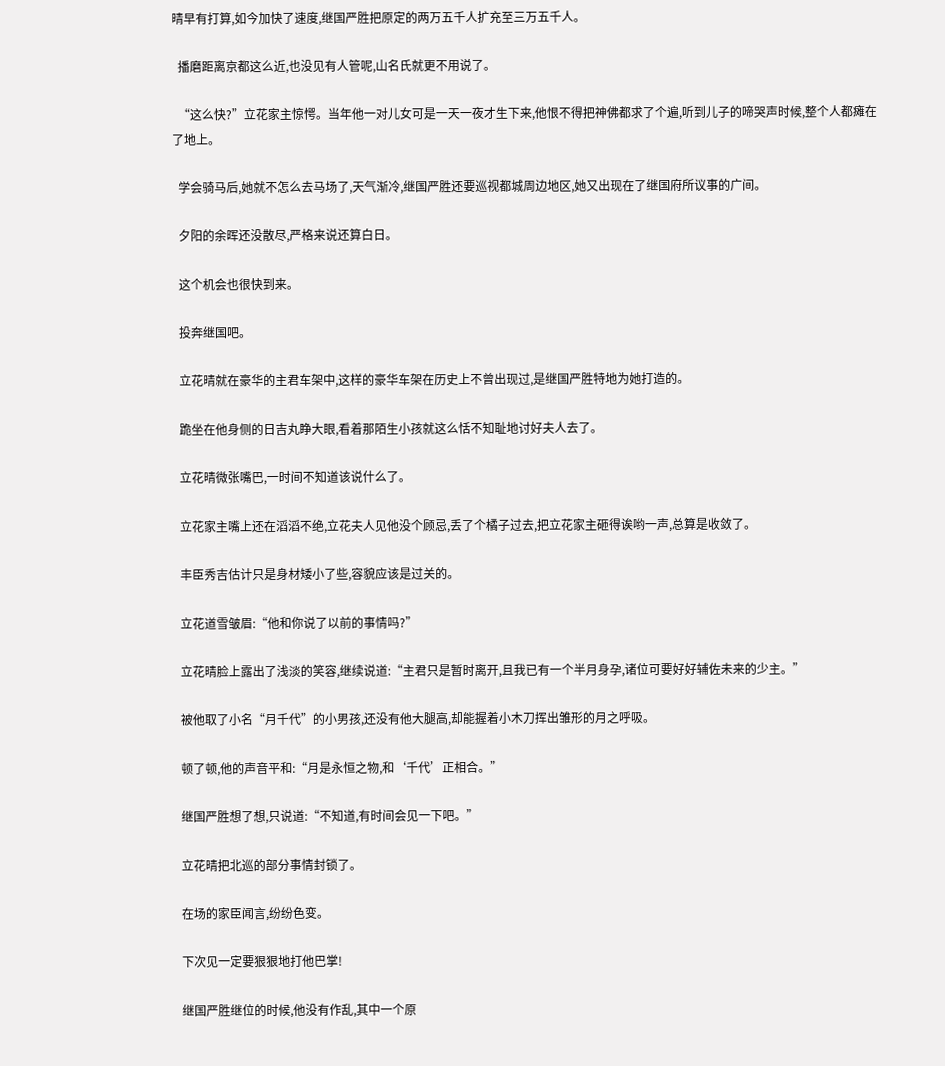晴早有打算,如今加快了速度,继国严胜把原定的两万五千人扩充至三万五千人。

  播磨距离京都这么近,也没见有人管呢,山名氏就更不用说了。

  “这么快?”立花家主惊愕。当年他一对儿女可是一天一夜才生下来,他恨不得把神佛都求了个遍,听到儿子的啼哭声时候,整个人都瘫在了地上。

  学会骑马后,她就不怎么去马场了,天气渐冷,继国严胜还要巡视都城周边地区,她又出现在了继国府所议事的广间。

  夕阳的余晖还没散尽,严格来说还算白日。

  这个机会也很快到来。

  投奔继国吧。

  立花晴就在豪华的主君车架中,这样的豪华车架在历史上不曾出现过,是继国严胜特地为她打造的。

  跪坐在他身侧的日吉丸睁大眼,看着那陌生小孩就这么恬不知耻地讨好夫人去了。

  立花晴微张嘴巴,一时间不知道该说什么了。

  立花家主嘴上还在滔滔不绝,立花夫人见他没个顾忌,丢了个橘子过去,把立花家主砸得诶哟一声,总算是收敛了。

  丰臣秀吉估计只是身材矮小了些,容貌应该是过关的。

  立花道雪皱眉:“他和你说了以前的事情吗?”

  立花晴脸上露出了浅淡的笑容,继续说道:“主君只是暂时离开,且我已有一个半月身孕,诸位可要好好辅佐未来的少主。”

  被他取了小名“月千代”的小男孩,还没有他大腿高,却能握着小木刀挥出雏形的月之呼吸。

  顿了顿,他的声音平和:“月是永恒之物,和‘千代’正相合。”

  继国严胜想了想,只说道:“不知道,有时间会见一下吧。”

  立花晴把北巡的部分事情封锁了。

  在场的家臣闻言,纷纷色变。

  下次见一定要狠狠地打他巴掌!

  继国严胜继位的时候,他没有作乱,其中一个原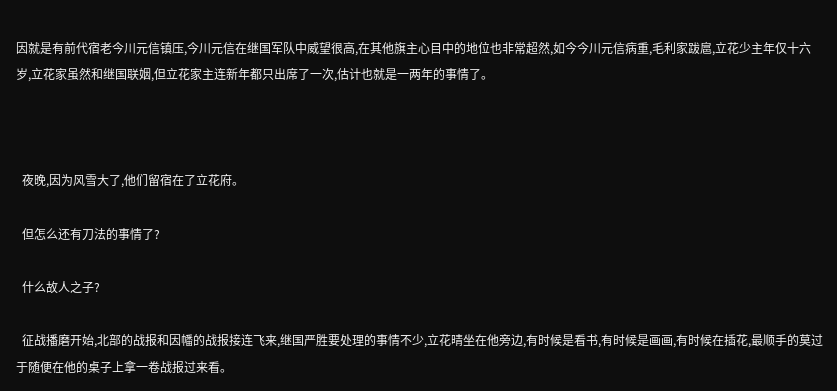因就是有前代宿老今川元信镇压,今川元信在继国军队中威望很高,在其他旗主心目中的地位也非常超然,如今今川元信病重,毛利家跋扈,立花少主年仅十六岁,立花家虽然和继国联姻,但立花家主连新年都只出席了一次,估计也就是一两年的事情了。



  夜晚,因为风雪大了,他们留宿在了立花府。

  但怎么还有刀法的事情了?

  什么故人之子?

  征战播磨开始,北部的战报和因幡的战报接连飞来,继国严胜要处理的事情不少,立花晴坐在他旁边,有时候是看书,有时候是画画,有时候在插花,最顺手的莫过于随便在他的桌子上拿一卷战报过来看。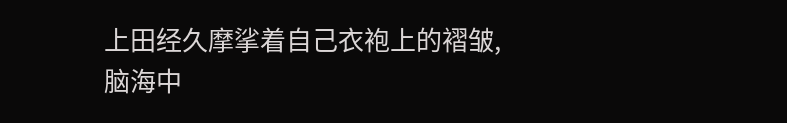上田经久摩挲着自己衣袍上的褶皱,脑海中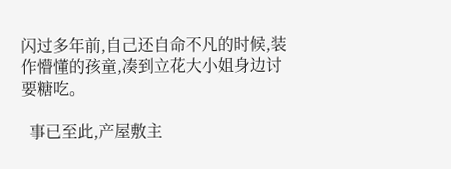闪过多年前,自己还自命不凡的时候,装作懵懂的孩童,凑到立花大小姐身边讨要糖吃。

  事已至此,产屋敷主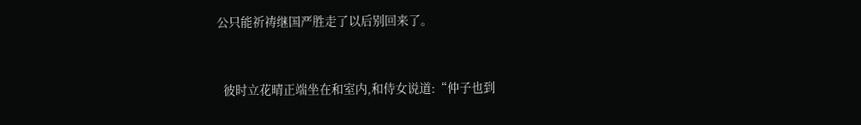公只能祈祷继国严胜走了以后别回来了。



  彼时立花晴正端坐在和室内,和侍女说道:“仲子也到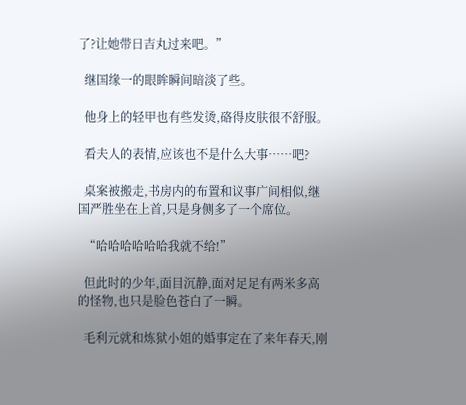了?让她带日吉丸过来吧。”

  继国缘一的眼眸瞬间暗淡了些。

  他身上的轻甲也有些发烫,硌得皮肤很不舒服。

  看夫人的表情,应该也不是什么大事……吧?

  桌案被搬走,书房内的布置和议事广间相似,继国严胜坐在上首,只是身侧多了一个席位。

  “哈哈哈哈哈哈我就不给!”

  但此时的少年,面目沉静,面对足足有两米多高的怪物,也只是脸色苍白了一瞬。

  毛利元就和炼狱小姐的婚事定在了来年春天,刚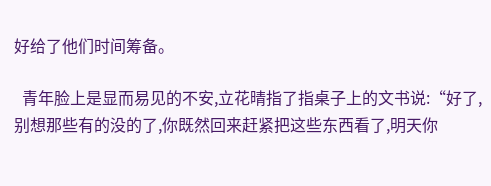好给了他们时间筹备。

  青年脸上是显而易见的不安,立花晴指了指桌子上的文书说:“好了,别想那些有的没的了,你既然回来赶紧把这些东西看了,明天你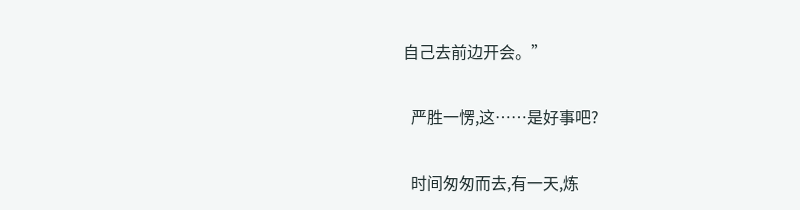自己去前边开会。”

  严胜一愣,这……是好事吧?

  时间匆匆而去,有一天,炼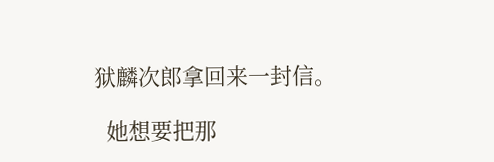狱麟次郎拿回来一封信。

  她想要把那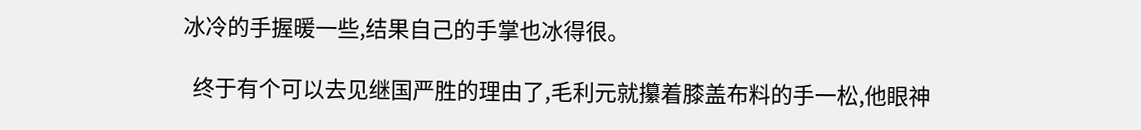冰冷的手握暖一些,结果自己的手掌也冰得很。

  终于有个可以去见继国严胜的理由了,毛利元就攥着膝盖布料的手一松,他眼神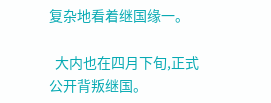复杂地看着继国缘一。

  大内也在四月下旬,正式公开背叛继国。